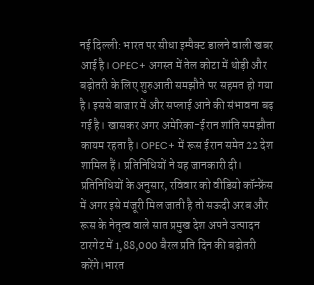नई दिल्ली: भारत पर सीधा इम्पैक्ट डालने वाली खबर आई है। OPEC+ अगस्त में तेल कोटा में थोड़ी और बढ़ोतरी के लिए शुरुआती समझौते पर सहमत हो गया है। इससे बाजार में और सप्लाई आने की संभावना बढ़ गई है। खासकर अगर अमेरिका-ईरान शांति समझौता कायम रहता है। OPEC+ में रूस ईरान समेत 22 देश शामिल हैं। प्रतिनिधियों ने यह जानकारी दी।
प्रतिनिधियों के अनुसार, रविवार को वीडियो कॉन्फ्रेंस में अगर इसे मंजूरी मिल जाती है तो सऊदी अरब और रूस के नेतृत्व वाले सात प्रमुख देश अपने उत्पादन टारगेट में 1,88,000 बैरल प्रति दिन की बढ़ोतरी करेंगे।भारत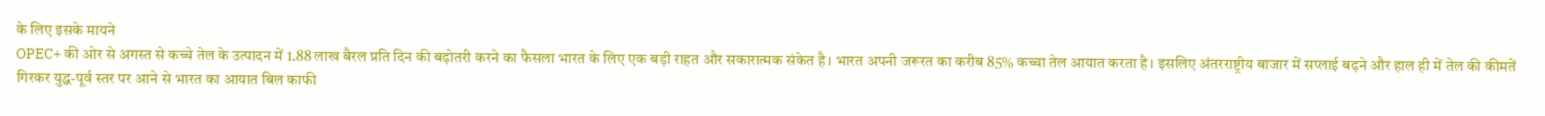के लिए इसके मायने
OPEC+ की ओर से अगस्त से कच्चे तेल के उत्पादन में 1.88 लाख बैरल प्रति दिन की बढ़ोतरी करने का फैसला भारत के लिए एक बड़ी राहत और सकारात्मक संकेत है। भारत अपनी जरूरत का करीब 85% कच्चा तेल आयात करता है। इसलिए अंतरराष्ट्रीय बाजार में सप्लाई बढ़ने और हाल ही में तेल की कीमतें गिरकर युद्ध-पूर्व स्तर पर आने से भारत का आयात बिल काफी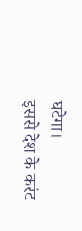घटेगा।
इससे देश के करंट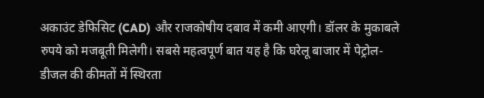अकाउंट डेफिसिट (CAD) और राजकोषीय दबाव में कमी आएगी। डॉलर के मुकाबले रुपये को मजबूती मिलेगी। सबसे महत्वपूर्ण बात यह है कि घरेलू बाजार में पेट्रोल-डीजल की कीमतों में स्थिरता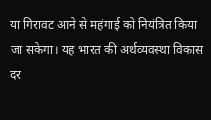या गिरावट आने से महंगाई को नियंत्रित किया जा सकेगा। यह भारत की अर्थव्यवस्था विकास दर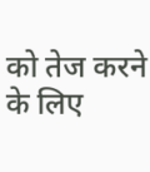को तेज करने के लिए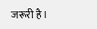जरूरी है।